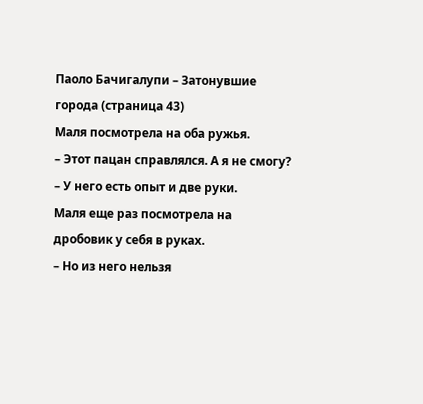Паоло Бачигалупи – Затонувшие города (страница 43)
Маля посмотрела на оба ружья.
– Этот пацан справлялся. А я не смогу?
– У него есть опыт и две руки.
Маля еще раз посмотрела на дробовик у себя в руках.
– Но из него нельзя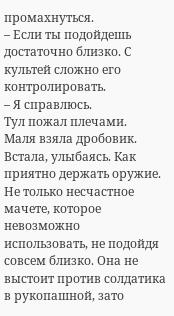промахнуться.
– Если ты подойдешь достаточно близко. С культей сложно его контролировать.
– Я справлюсь.
Тул пожал плечами.
Маля взяла дробовик. Встала, улыбаясь. Как приятно держать оружие. Не только несчастное мачете, которое невозможно использовать, не подойдя совсем близко. Она не выстоит против солдатика в рукопашной, зато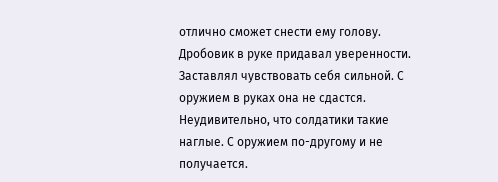отлично сможет снести ему голову.
Дробовик в руке придавал уверенности. Заставлял чувствовать себя сильной. С оружием в руках она не сдастся.
Неудивительно, что солдатики такие наглые. С оружием по-другому и не получается.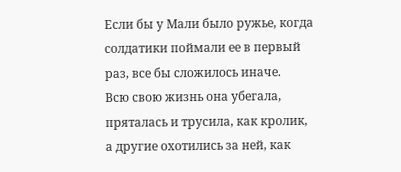Если бы у Мали было ружье, когда солдатики поймали ее в первый раз, все бы сложилось иначе.
Всю свою жизнь она убегала, пряталась и трусила, как кролик, а другие охотились за ней, как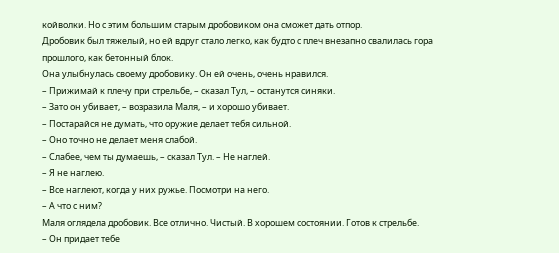койволки. Но с этим большим старым дробовиком она сможет дать отпор.
Дробовик был тяжелый, но ей вдруг стало легко, как будто с плеч внезапно свалилась гора прошлого, как бетонный блок.
Она улыбнулась своему дробовику. Он ей очень, очень нравился.
– Прижимай к плечу при стрельбе, – сказал Тул, – останутся синяки.
– Зато он убивает, – возразила Маля, – и хорошо убивает.
– Постарайся не думать, что оружие делает тебя сильной.
– Оно точно не делает меня слабой.
– Слабее, чем ты думаешь, – сказал Тул. – Не наглей.
– Я не наглею.
– Все наглеют, когда у них ружье. Посмотри на него.
– А что с ним?
Маля оглядела дробовик. Все отлично. Чистый. В хорошем состоянии. Готов к стрельбе.
– Он придает тебе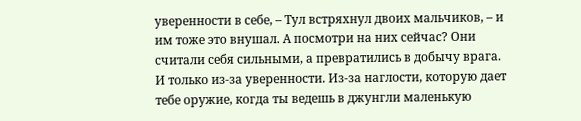уверенности в себе, – Тул встряхнул двоих мальчиков, – и им тоже это внушал. А посмотри на них сейчас? Они считали себя сильными, а превратились в добычу врага. И только из-за уверенности. Из-за наглости, которую дает тебе оружие, когда ты ведешь в джунгли маленькую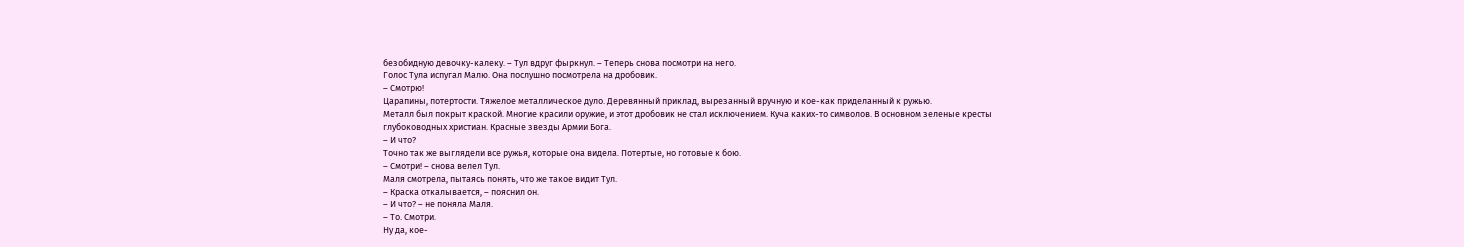безобидную девочку-калеку. – Тул вдруг фыркнул. – Теперь снова посмотри на него.
Голос Тула испугал Малю. Она послушно посмотрела на дробовик.
– Смотрю!
Царапины, потертости. Тяжелое металлическое дуло. Деревянный приклад, вырезанный вручную и кое-как приделанный к ружью.
Металл был покрыт краской. Многие красили оружие, и этот дробовик не стал исключением. Куча каких-то символов. В основном зеленые кресты глубоководных христиан. Красные звезды Армии Бога.
– И что?
Точно так же выглядели все ружья, которые она видела. Потертые, но готовые к бою.
– Смотри! – снова велел Тул.
Маля смотрела, пытаясь понять, что же такое видит Тул.
– Краска откалывается, – пояснил он.
– И что? – не поняла Маля.
– То. Смотри.
Ну да, кое-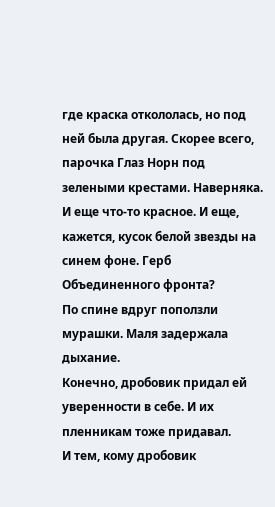где краска откололась, но под ней была другая. Скорее всего, парочка Глаз Норн под зелеными крестами. Наверняка. И еще что-то красное. И еще, кажется, кусок белой звезды на синем фоне. Герб Объединенного фронта?
По спине вдруг поползли мурашки. Маля задержала дыхание.
Конечно, дробовик придал ей уверенности в себе. И их пленникам тоже придавал.
И тем, кому дробовик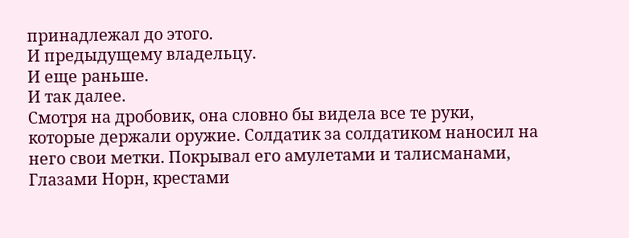принадлежал до этого.
И предыдущему владельцу.
И еще раньше.
И так далее.
Смотря на дробовик, она словно бы видела все те руки, которые держали оружие. Солдатик за солдатиком наносил на него свои метки. Покрывал его амулетами и талисманами, Глазами Норн, крестами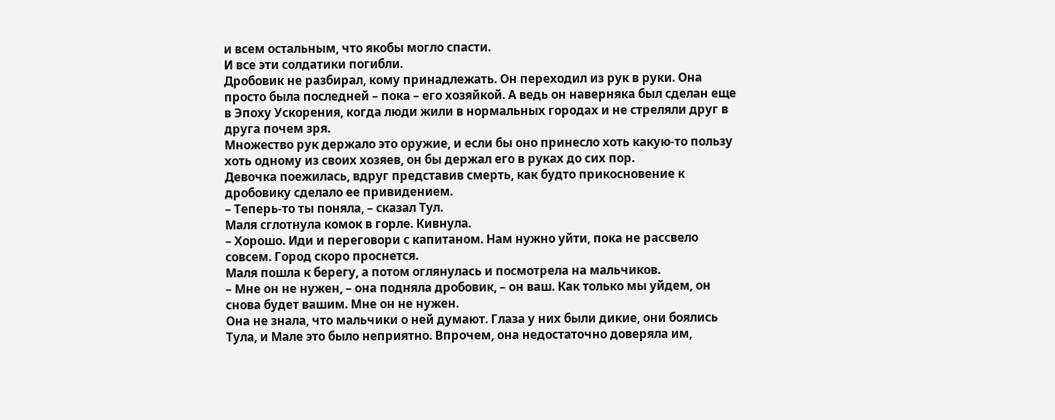и всем остальным, что якобы могло спасти.
И все эти солдатики погибли.
Дробовик не разбирал, кому принадлежать. Он переходил из рук в руки. Она просто была последней – пока – его хозяйкой. А ведь он наверняка был сделан еще в Эпоху Ускорения, когда люди жили в нормальных городах и не стреляли друг в друга почем зря.
Множество рук держало это оружие, и если бы оно принесло хоть какую-то пользу хоть одному из своих хозяев, он бы держал его в руках до сих пор.
Девочка поежилась, вдруг представив смерть, как будто прикосновение к дробовику сделало ее привидением.
– Теперь-то ты поняла, – сказал Тул.
Маля сглотнула комок в горле. Кивнула.
– Хорошо. Иди и переговори с капитаном. Нам нужно уйти, пока не рассвело совсем. Город скоро проснется.
Маля пошла к берегу, а потом оглянулась и посмотрела на мальчиков.
– Мне он не нужен, – она подняла дробовик, – он ваш. Как только мы уйдем, он снова будет вашим. Мне он не нужен.
Она не знала, что мальчики о ней думают. Глаза у них были дикие, они боялись Тула, и Мале это было неприятно. Впрочем, она недостаточно доверяла им,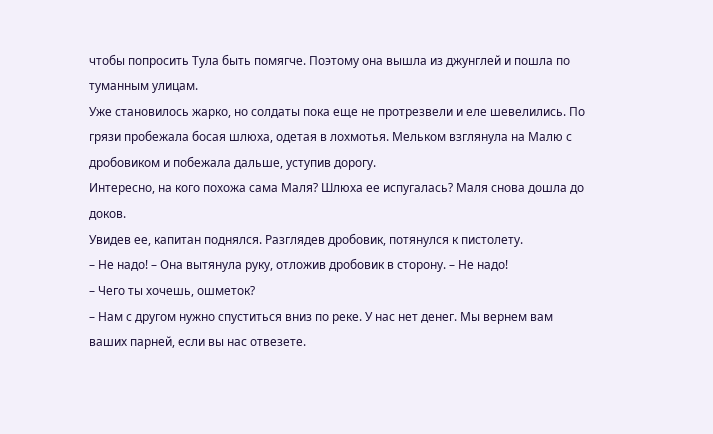чтобы попросить Тула быть помягче. Поэтому она вышла из джунглей и пошла по туманным улицам.
Уже становилось жарко, но солдаты пока еще не протрезвели и еле шевелились. По грязи пробежала босая шлюха, одетая в лохмотья. Мельком взглянула на Малю с дробовиком и побежала дальше, уступив дорогу.
Интересно, на кого похожа сама Маля? Шлюха ее испугалась? Маля снова дошла до доков.
Увидев ее, капитан поднялся. Разглядев дробовик, потянулся к пистолету.
– Не надо! – Она вытянула руку, отложив дробовик в сторону. – Не надо!
– Чего ты хочешь, ошметок?
– Нам с другом нужно спуститься вниз по реке. У нас нет денег. Мы вернем вам ваших парней, если вы нас отвезете.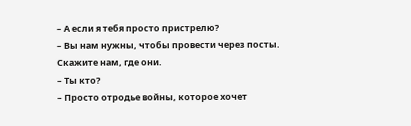– А если я тебя просто пристрелю?
– Вы нам нужны, чтобы провести через посты. Скажите нам, где они.
– Ты кто?
– Просто отродье войны, которое хочет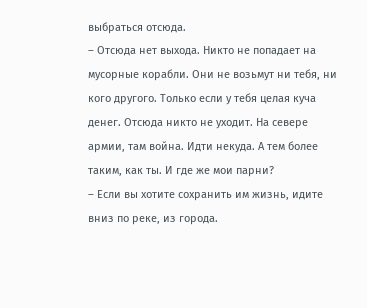выбраться отсюда.
– Отсюда нет выхода. Никто не попадает на мусорные корабли. Они не возьмут ни тебя, ни кого другого. Только если у тебя целая куча денег. Отсюда никто не уходит. На севере армии, там война. Идти некуда. А тем более таким, как ты. И где же мои парни?
– Если вы хотите сохранить им жизнь, идите вниз по реке, из города.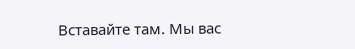Вставайте там. Мы вас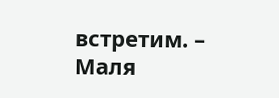встретим. – Маля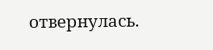отвернулась.